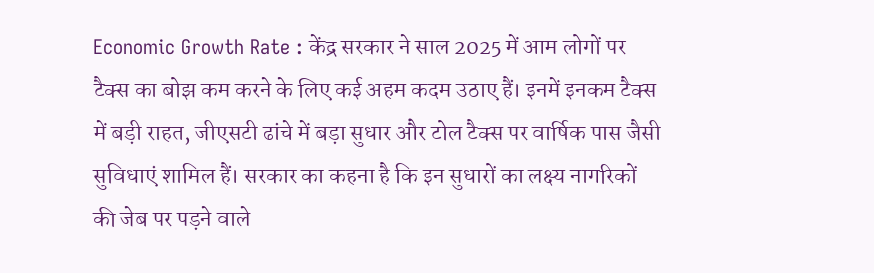Economic Growth Rate : केंद्र सरकार ने साल 2025 में आम लोगों पर टैक्स का बोझ कम करने के लिए कई अहम कदम उठाए हैं। इनमें इनकम टैक्स में बड़ी राहत, जीएसटी ढांचे में बड़ा सुधार और टोल टैक्स पर वार्षिक पास जैसी सुविधाएं शामिल हैं। सरकार का कहना है कि इन सुधारों का लक्ष्य नागरिकों की जेब पर पड़ने वाले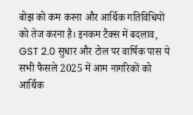बोझ को कम करना और आर्थिक गतिविधियों को तेज करना है। इनकम टैक्स में बदलाव, GST 2.0 सुधार और टोल पर वार्षिक पास ये सभी फैसले 2025 में आम नागरिकों को आर्थिक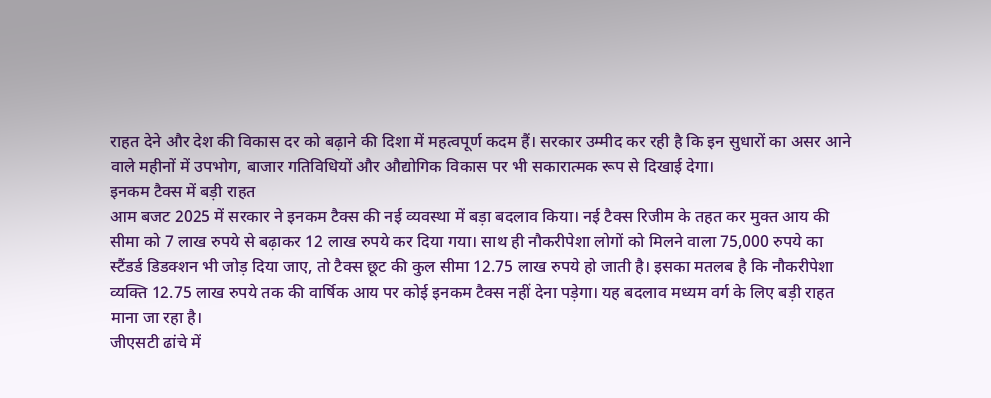राहत देने और देश की विकास दर को बढ़ाने की दिशा में महत्वपूर्ण कदम हैं। सरकार उम्मीद कर रही है कि इन सुधारों का असर आने वाले महीनों में उपभोग, बाजार गतिविधियों और औद्योगिक विकास पर भी सकारात्मक रूप से दिखाई देगा।
इनकम टैक्स में बड़ी राहत
आम बजट 2025 में सरकार ने इनकम टैक्स की नई व्यवस्था में बड़ा बदलाव किया। नई टैक्स रिजीम के तहत कर मुक्त आय की सीमा को 7 लाख रुपये से बढ़ाकर 12 लाख रुपये कर दिया गया। साथ ही नौकरीपेशा लोगों को मिलने वाला 75,000 रुपये का स्टैंडर्ड डिडक्शन भी जोड़ दिया जाए, तो टैक्स छूट की कुल सीमा 12.75 लाख रुपये हो जाती है। इसका मतलब है कि नौकरीपेशा व्यक्ति 12.75 लाख रुपये तक की वार्षिक आय पर कोई इनकम टैक्स नहीं देना पड़ेगा। यह बदलाव मध्यम वर्ग के लिए बड़ी राहत माना जा रहा है।
जीएसटी ढांचे में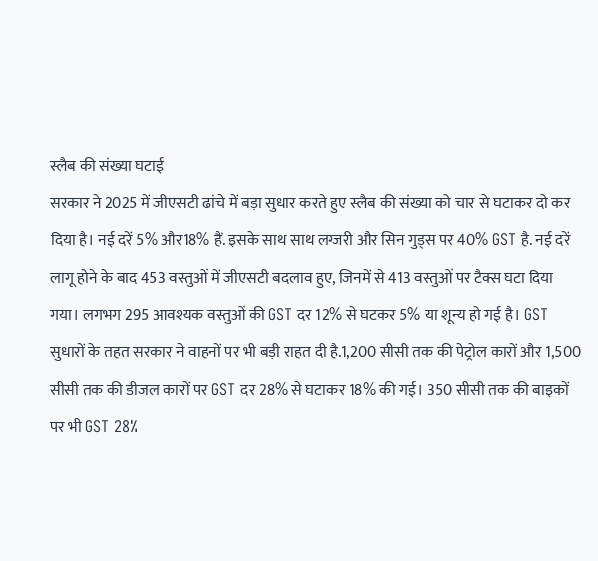स्लैब की संख्या घटाई
सरकार ने 2025 में जीएसटी ढांचे में बड़ा सुधार करते हुए स्लैब की संख्या को चार से घटाकर दो कर दिया है। नई दरें 5% और18% हैं. इसके साथ साथ लग्जरी और सिन गुड्स पर 40% GST है. नई दरें लागू होने के बाद 453 वस्तुओं में जीएसटी बदलाव हुए, जिनमें से 413 वस्तुओं पर टैक्स घटा दिया गया। लगभग 295 आवश्यक वस्तुओं की GST दर 12% से घटकर 5% या शून्य हो गई है। GST सुधारों के तहत सरकार ने वाहनों पर भी बड़ी राहत दी है.1,200 सीसी तक की पेट्रोल कारों और 1,500 सीसी तक की डीजल कारों पर GST दर 28% से घटाकर 18% की गई। 350 सीसी तक की बाइकों पर भी GST 28%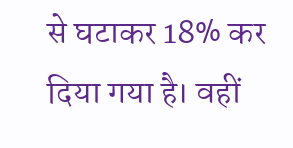से घटाकर 18% कर दिया गया है। वहीं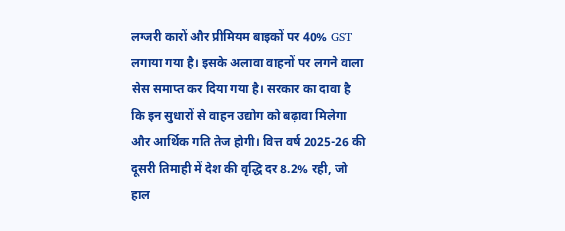लग्जरी कारों और प्रीमियम बाइकों पर 40% GST लगाया गया है। इसके अलावा वाहनों पर लगने वाला सेस समाप्त कर दिया गया है। सरकार का दावा है कि इन सुधारों से वाहन उद्योग को बढ़ावा मिलेगा और आर्थिक गति तेज होगी। वित्त वर्ष 2025-26 की दूसरी तिमाही में देश की वृद्धि दर 8.2% रही, जो हाल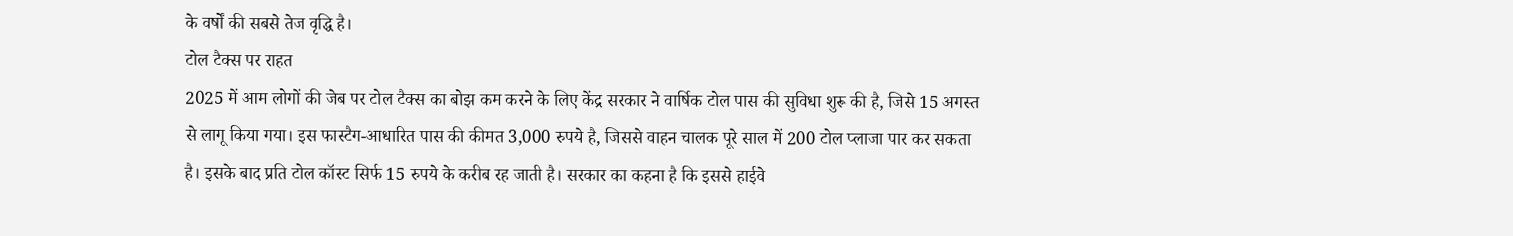के वर्षों की सबसे तेज वृद्धि है।
टोल टैक्स पर राहत
2025 में आम लोगों की जेब पर टोल टैक्स का बोझ कम करने के लिए केंद्र सरकार ने वार्षिक टोल पास की सुविधा शुरू की है, जिसे 15 अगस्त से लागू किया गया। इस फास्टैग-आधारित पास की कीमत 3,000 रुपये है, जिससे वाहन चालक पूरे साल में 200 टोल प्लाजा पार कर सकता है। इसके बाद प्रति टोल कॉस्ट सिर्फ 15 रुपये के करीब रह जाती है। सरकार का कहना है कि इससे हाईवे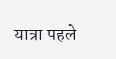यात्रा पहले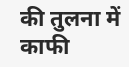की तुलना में काफी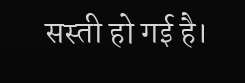सस्ती हो गई है।